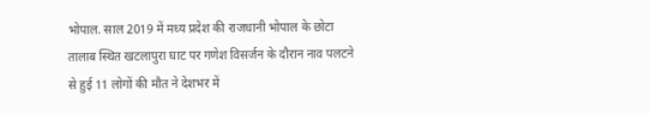भोपाल. साल 2019 में मध्य प्रदेश की राजधानी भोपाल के छोटा तालाब स्थित खटलापुरा घाट पर गणेश विसर्जन के दौरान नाव पलटने से हुई 11 लोगों की मौत ने देशभर में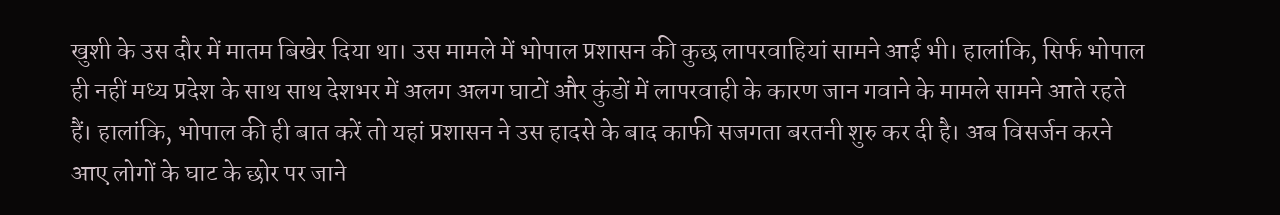खुशी के उस दौर में मातम बिखेर दिया था। उस मामले में भोपाल प्रशासन की कुछ लापरवाहियां सामने आई भी। हालांकि, सिर्फ भोपाल ही नहीं मध्य प्रदेश के साथ साथ देशभर में अलग अलग घाटों और कुंडों में लापरवाही के कारण जान गवाने के मामले सामने आते रहते हैं। हालांकि, भोपाल की ही बात करें तो यहां प्रशासन ने उस हादसे के बाद काफी सजगता बरतनी शुरु कर दी है। अब विसर्जन करने आए लोगों के घाट के छोर पर जाने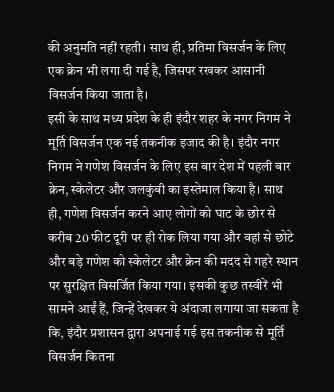की अनुमति नहीं रहती। साथ ही, प्रतिमा विसर्जन के लिए एक क्रेन भी लगा दी गई है, जिसपर रखकर आसानी विसर्जन किया जाता है।
इसी के साथ मध्य प्रदेश के ही इंदौर शहर के नगर निगम ने मूर्ति विसर्जन एक नई तकनीक इजाद की है। इंदौर नगर निगम ने गणेश विसर्जन के लिए इस बार देश में पहली बार क्रेन, स्केलेटर और जलकुंबी का इस्तेमाल किया है। साथ ही, गणेश विसर्जन करने आए लोगों को घाट के छोर से करीब 20 फीट दूरी पर ही रोक लिया गया और वहां से छोटे और बड़े गणेश को स्केलेटर और क्रेन की मदद से गहरे स्थान पर सुरक्षित विसर्जित किया गया। इसकी कुछ तस्वीरें भी सामने आईं हैं, जिन्हें देखकर ये अंदाजा लगाया जा सकता है कि, इंदौर प्रशासन द्वारा अपनाई गई इस तकनीक से मूर्ति विसर्जन कितना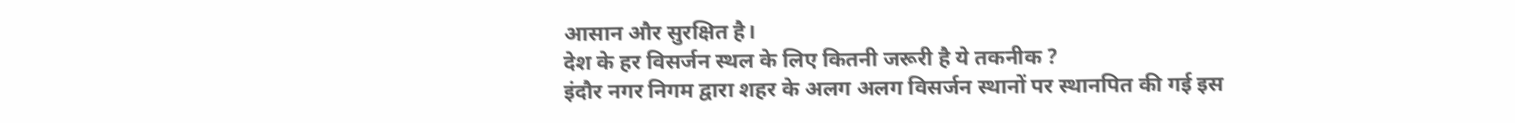आसान और सुरक्षित है।
देश के हर विसर्जन स्थल के लिए कितनी जरूरी है ये तकनीक ?
इंदौर नगर निगम द्वारा शहर के अलग अलग विसर्जन स्थानों पर स्थानपित की गई इस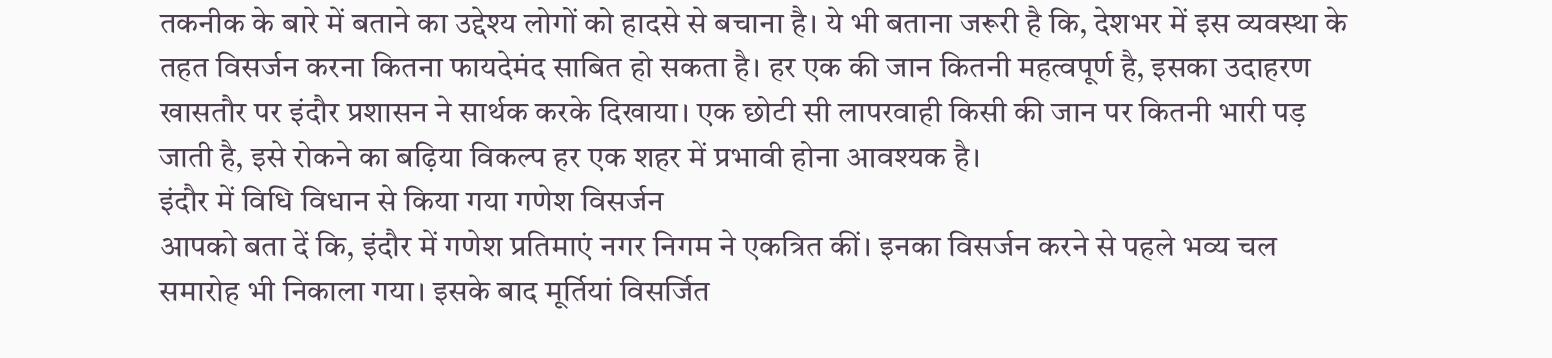तकनीक के बारे में बताने का उद्देश्य लोगों को हादसे से बचाना है। ये भी बताना जरूरी है कि, देशभर में इस व्यवस्था के तहत विसर्जन करना कितना फायदेमंद साबित हो सकता है। हर एक की जान कितनी महत्वपूर्ण है, इसका उदाहरण खासतौर पर इंदौर प्रशासन ने सार्थक करके दिखाया। एक छोटी सी लापरवाही किसी की जान पर कितनी भारी पड़ जाती है, इसे रोकने का बढ़िया विकल्प हर एक शहर में प्रभावी होना आवश्यक है।
इंदौर में विधि विधान से किया गया गणेश विसर्जन
आपको बता दें कि, इंदौर में गणेश प्रतिमाएं नगर निगम ने एकत्रित कीं। इनका विसर्जन करने से पहले भव्य चल समारोह भी निकाला गया। इसके बाद मूर्तियां विसर्जित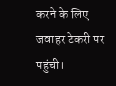करने के लिए जवाहर टेकरी पर पहुंची।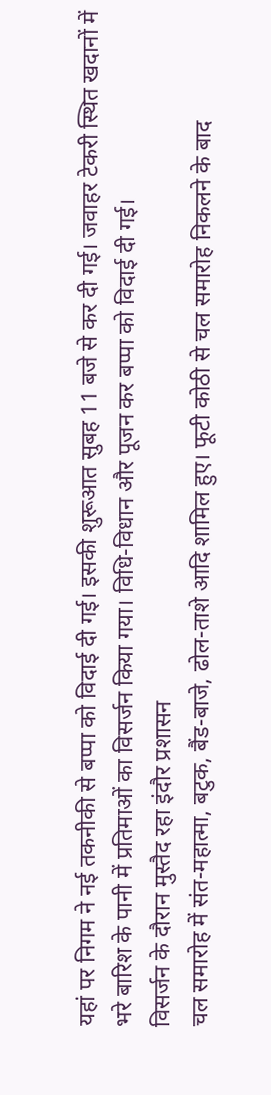यहां पर निगम ने नई तकनीकी से बप्पा को विदाई दी गई। इसकी शुरूआत सुबह 11 बजे से कर दी गई। जवाहर टेकरी स्थित खदानों में भरे बारिश के पानी में प्रतिमाओं का विसर्जन किया गया। विधि-विधान और पूजन कर बप्पा को विदाई दी गई।
विसर्जन के दौरान मुस्तैद रहा इंदौर प्रशासन
चल समारोह में संत-महात्मा, बटुक, बैंड-बाजे, ढोल-ताशे आदि शामिल हुए। फूटी कोठी से चल समारोह निकलने के बाद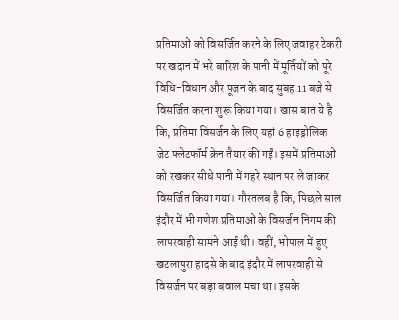प्रतिमाओं को विसर्जित करने के लिए जवाहर टेकरी पर खदान में भरे बारिश के पानी में मूर्तियों को पूरे विधि-विधान और पूजन के बाद सुबह 11 बजे से विसर्जित करना शुरू किया गया। खास बात ये है कि, प्रतिमा विसर्जन के लिए यहां 6 हाइड्रोलिक जेट फ्लेटफॉर्म क्रेन तैयार की गईं। इसमें प्रतिमाओं को रखकर सीधे पानी में गहरे स्थान पर ले जाकर विसर्जित किया गया। गौरतलब है कि, पिछले साल इंदौर में भी गणेश प्रतिमाओं के विसर्जन निगम की लापरवाही सामने आई थी। वहीं, भोपाल में हुए खटलापुरा हादसे के बाद इंदौर में लापरवाही से विसर्जन पर बड़ा बवाल मचा था। इसके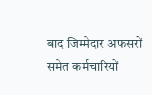बाद जिम्मेदार अफसरों समेत कर्मचारियों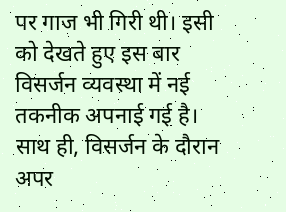पर गाज भी गिरी थी। इसी को देखते हुए इस बार विसर्जन व्यवस्था में नई तकनीक अपनाई गई है। साथ ही, विसर्जन के दौरान अपर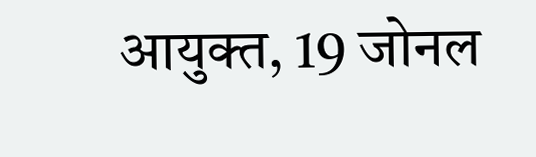आयुक्त, 19 जोनल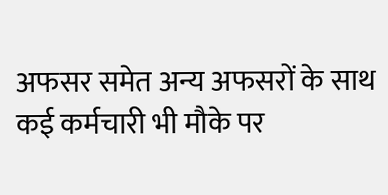अफसर समेत अन्य अफसरों के साथ कई कर्मचारी भी मौके पर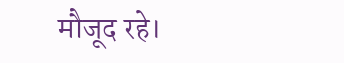मौजूद रहे।